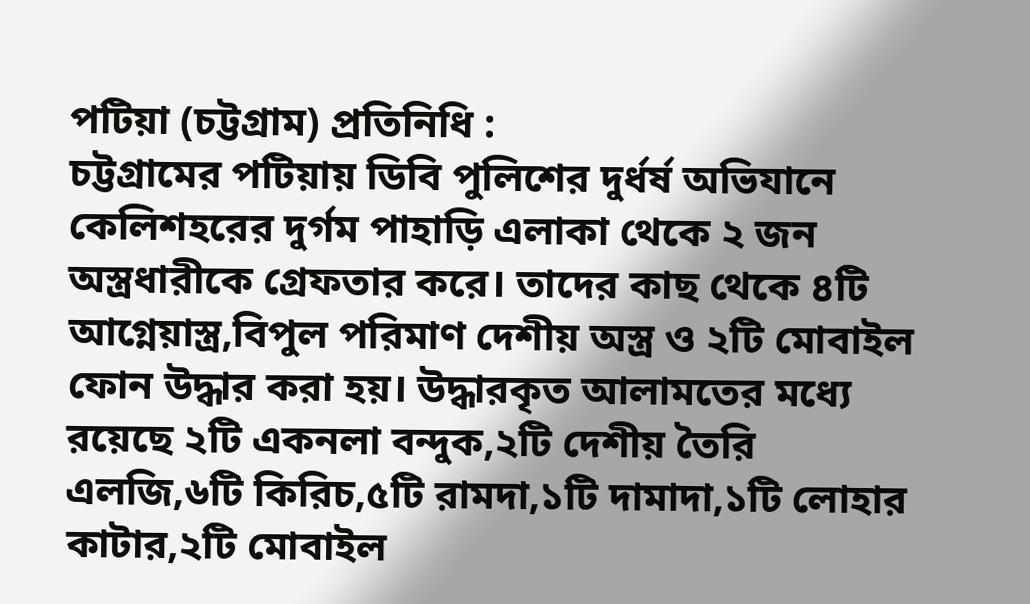পটিয়া (চট্টগ্রাম) প্রতিনিধি :
চট্টগ্রামের পটিয়ায় ডিবি পুলিশের দুর্ধর্ষ অভিযানে কেলিশহরের দুর্গম পাহাড়ি এলাকা থেকে ২ জন অস্ত্রধারীকে গ্রেফতার করে। তাদের কাছ থেকে ৪টি আগ্নেয়াস্ত্র,বিপুল পরিমাণ দেশীয় অস্ত্র ও ২টি মোবাইল ফোন উদ্ধার করা হয়। উদ্ধারকৃত আলামতের মধ্যে রয়েছে ২টি একনলা বন্দুক,২টি দেশীয় তৈরি এলজি,৬টি কিরিচ,৫টি রামদা,১টি দামাদা,১টি লোহার কাটার,২টি মোবাইল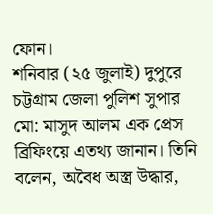ফোন।
শনিবার (২৫ জুলাই) দুপুরে চট্টগ্রাম জেলা পুলিশ সুপার মো: মাসুদ আলম এক প্রেস ব্রিফিংয়ে এতথ্য জানান। তিনি বলেন, অবৈধ অস্ত্র উদ্ধার,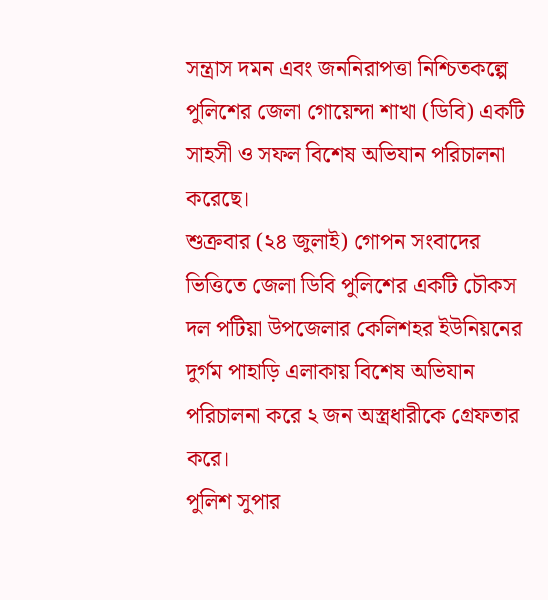সন্ত্রাস দমন এবং জননিরাপত্তা নিশ্চিতকল্পে পুলিশের জেলা গোয়েন্দা শাখা (ডিবি) একটি সাহসী ও সফল বিশেষ অভিযান পরিচালনা করেছে।
শুক্রবার (২৪ জুলাই) গোপন সংবাদের ভিত্তিতে জেলা ডিবি পুলিশের একটি চৌকস দল পটিয়া উপজেলার কেলিশহর ইউনিয়নের দুর্গম পাহাড়ি এলাকায় বিশেষ অভিযান পরিচালনা করে ২ জন অস্ত্রধারীকে গ্রেফতার করে।
পুলিশ সুপার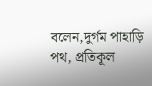বলেন,দুর্গম পাহাড়ি পথ, প্রতিকূল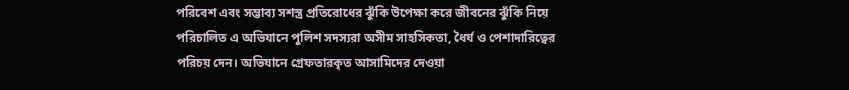পরিবেশ এবং সম্ভাব্য সশস্ত্র প্রতিরোধের ঝুঁকি উপেক্ষা করে জীবনের ঝুঁকি নিয়ে পরিচালিত এ অভিযানে পুলিশ সদস্যরা অসীম সাহসিকতা, ধৈর্য ও পেশাদারিত্বের পরিচয় দেন। অভিযানে গ্রেফতারকৃত আসামিদের দেওয়া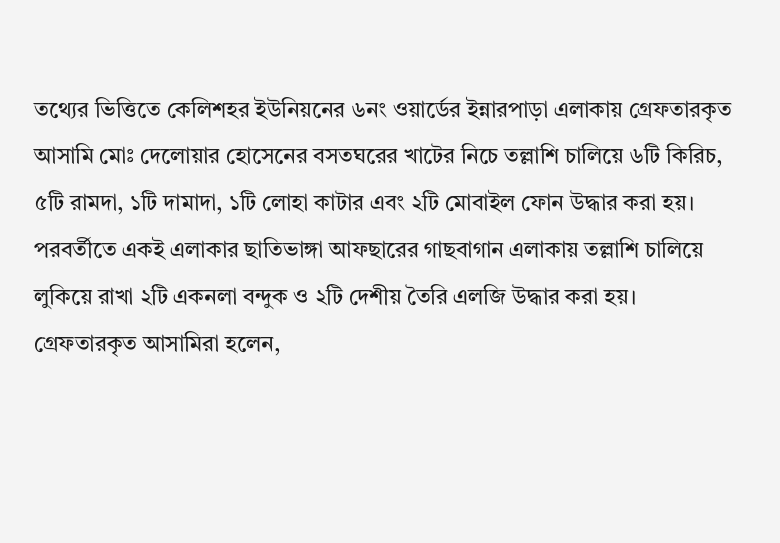তথ্যের ভিত্তিতে কেলিশহর ইউনিয়নের ৬নং ওয়ার্ডের ইন্নারপাড়া এলাকায় গ্রেফতারকৃত আসামি মোঃ দেলোয়ার হোসেনের বসতঘরের খাটের নিচে তল্লাশি চালিয়ে ৬টি কিরিচ, ৫টি রামদা, ১টি দামাদা, ১টি লোহা কাটার এবং ২টি মোবাইল ফোন উদ্ধার করা হয়। পরবর্তীতে একই এলাকার ছাতিভাঙ্গা আফছারের গাছবাগান এলাকায় তল্লাশি চালিয়ে লুকিয়ে রাখা ২টি একনলা বন্দুক ও ২টি দেশীয় তৈরি এলজি উদ্ধার করা হয়।
গ্রেফতারকৃত আসামিরা হলেন,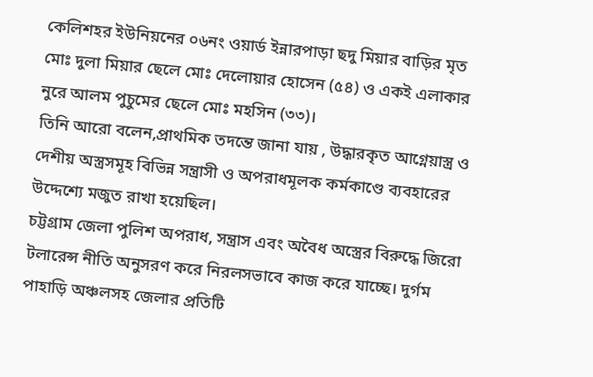কেলিশহর ইউনিয়নের ০৬নং ওয়ার্ড ইন্নারপাড়া ছদু মিয়ার বাড়ির মৃত মোঃ দুলা মিয়ার ছেলে মোঃ দেলোয়ার হোসেন (৫৪) ও একই এলাকার নুরে আলম পুচুমের ছেলে মোঃ মহসিন (৩৩)।
তিনি আরো বলেন,প্রাথমিক তদন্তে জানা যায় , উদ্ধারকৃত আগ্নেয়াস্ত্র ও দেশীয় অস্ত্রসমূহ বিভিন্ন সন্ত্রাসী ও অপরাধমূলক কর্মকাণ্ডে ব্যবহারের উদ্দেশ্যে মজুত রাখা হয়েছিল।
চট্টগ্রাম জেলা পুলিশ অপরাধ, সন্ত্রাস এবং অবৈধ অস্ত্রের বিরুদ্ধে জিরো টলারেন্স নীতি অনুসরণ করে নিরলসভাবে কাজ করে যাচ্ছে। দুর্গম পাহাড়ি অঞ্চলসহ জেলার প্রতিটি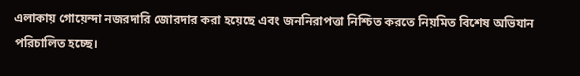এলাকায় গোয়েন্দা নজরদারি জোরদার করা হয়েছে এবং জননিরাপত্তা নিশ্চিত করতে নিয়মিত বিশেষ অভিযান পরিচালিত হচ্ছে।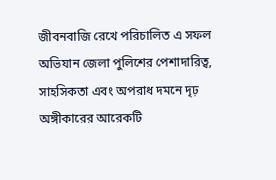জীবনবাজি রেখে পরিচালিত এ সফল অভিযান জেলা পুলিশের পেশাদারিত্ব, সাহসিকতা এবং অপরাধ দমনে দৃঢ় অঙ্গীকারের আরেকটি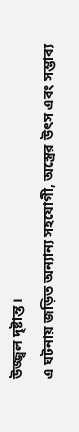উজ্জ্বল দৃষ্টান্ত।
এ ঘটনায় জড়িত অন্যান্য সহযোগী, অস্ত্রের উৎস এবং সম্ভাব্য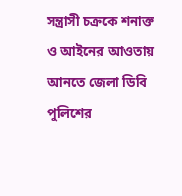সন্ত্রাসী চক্রকে শনাক্ত ও আইনের আওতায় আনতে জেলা ডিবি পুলিশের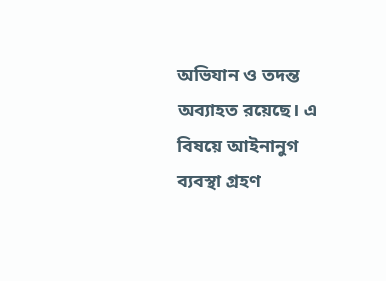অভিযান ও তদন্ত অব্যাহত রয়েছে। এ বিষয়ে আইনানুগ ব্যবস্থা গ্রহণ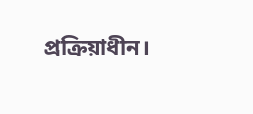প্রক্রিয়াধীন।